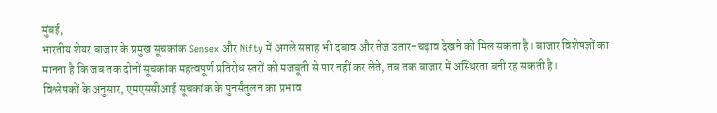मुंबई,
भारतीय शेयर बाजार के प्रमुख सूचकांक Sensex और Nifty में अगले सप्ताह भी दबाव और तेज उतार-चढ़ाव देखने को मिल सकता है। बाजार विशेषज्ञों का मानना है कि जब तक दोनों सूचकांक महत्वपूर्ण प्रतिरोध स्तरों को मजबूती से पार नहीं कर लेते, तब तक बाजार में अस्थिरता बनी रह सकती है।
विश्लेषकों के अनुसार, एमएससीआई सूचकांक के पुनर्संतुलन का प्रभाव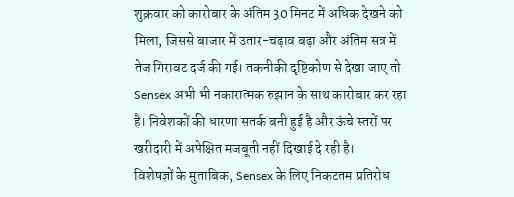शुक्रवार को कारोबार के अंतिम 30 मिनट में अधिक देखने को मिला, जिससे बाजार में उतार-चढ़ाव बढ़ा और अंतिम सत्र में तेज गिरावट दर्ज की गई। तकनीकी दृष्टिकोण से देखा जाए तो Sensex अभी भी नकारात्मक रुझान के साथ कारोबार कर रहा है। निवेशकों की धारणा सतर्क बनी हुई है और ऊंचे स्तरों पर खरीदारी में अपेक्षित मजबूती नहीं दिखाई दे रही है।
विशेषज्ञों के मुताबिक, Sensex के लिए निकटतम प्रतिरोध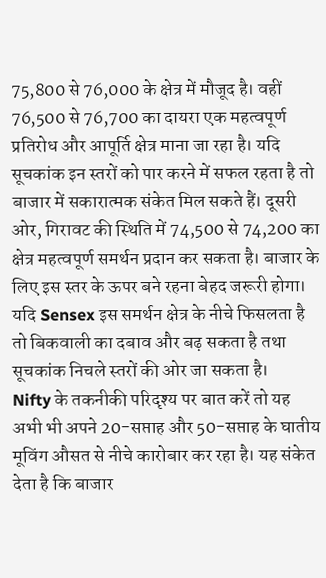75,800 से 76,000 के क्षेत्र में मौजूद है। वहीं 76,500 से 76,700 का दायरा एक महत्वपूर्ण प्रतिरोध और आपूर्ति क्षेत्र माना जा रहा है। यदि सूचकांक इन स्तरों को पार करने में सफल रहता है तो बाजार में सकारात्मक संकेत मिल सकते हैं। दूसरी ओर, गिरावट की स्थिति में 74,500 से 74,200 का क्षेत्र महत्वपूर्ण समर्थन प्रदान कर सकता है। बाजार के लिए इस स्तर के ऊपर बने रहना बेहद जरूरी होगा। यदि Sensex इस समर्थन क्षेत्र के नीचे फिसलता है तो बिकवाली का दबाव और बढ़ सकता है तथा सूचकांक निचले स्तरों की ओर जा सकता है।
Nifty के तकनीकी परिदृश्य पर बात करें तो यह अभी भी अपने 20-सप्ताह और 50-सप्ताह के घातीय मूविंग औसत से नीचे कारोबार कर रहा है। यह संकेत देता है कि बाजार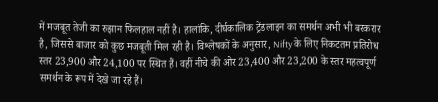में मजबूत तेजी का रुझान फिलहाल नहीं है। हालांकि, दीर्घकालिक ट्रेंडलाइन का समर्थन अभी भी बरकरार है, जिससे बाजार को कुछ मजबूती मिल रही है। विश्लेषकों के अनुसार, Nifty के लिए निकटतम प्रतिरोध स्तर 23,900 और 24,100 पर स्थित हैं। वहीं नीचे की ओर 23,400 और 23,200 के स्तर महत्वपूर्ण समर्थन के रूप में देखे जा रहे हैं।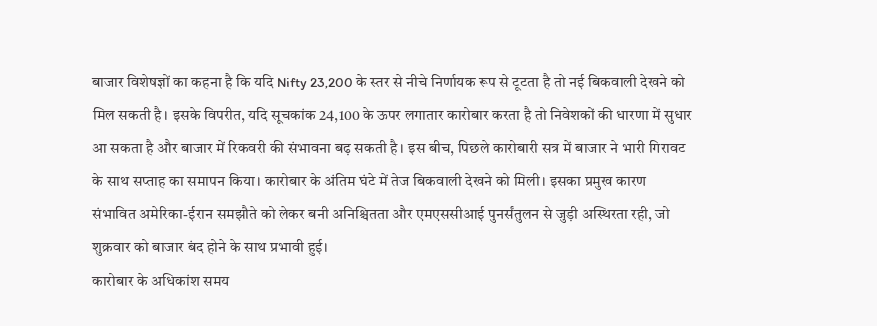बाजार विशेषज्ञों का कहना है कि यदि Nifty 23,200 के स्तर से नीचे निर्णायक रूप से टूटता है तो नई बिकवाली देखने को मिल सकती है। इसके विपरीत, यदि सूचकांक 24,100 के ऊपर लगातार कारोबार करता है तो निवेशकों की धारणा में सुधार आ सकता है और बाजार में रिकवरी की संभावना बढ़ सकती है। इस बीच, पिछले कारोबारी सत्र में बाजार ने भारी गिरावट के साथ सप्ताह का समापन किया। कारोबार के अंतिम घंटे में तेज बिकवाली देखने को मिली। इसका प्रमुख कारण संभावित अमेरिका-ईरान समझौते को लेकर बनी अनिश्चितता और एमएससीआई पुनर्संतुलन से जुड़ी अस्थिरता रही, जो शुक्रवार को बाजार बंद होने के साथ प्रभावी हुई।
कारोबार के अधिकांश समय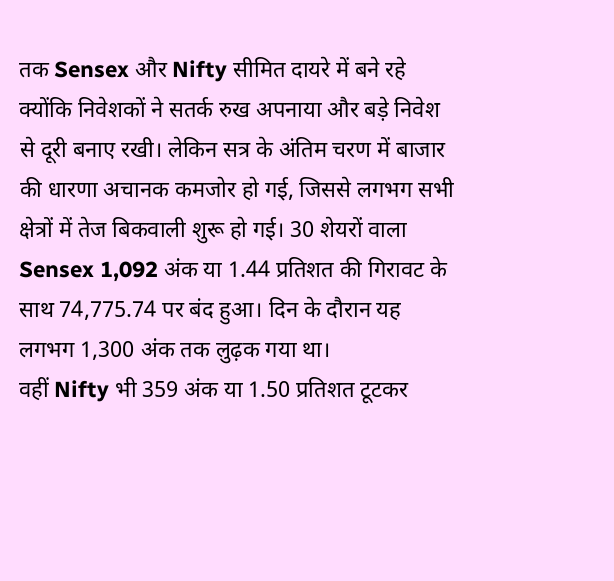तक Sensex और Nifty सीमित दायरे में बने रहे क्योंकि निवेशकों ने सतर्क रुख अपनाया और बड़े निवेश से दूरी बनाए रखी। लेकिन सत्र के अंतिम चरण में बाजार की धारणा अचानक कमजोर हो गई, जिससे लगभग सभी क्षेत्रों में तेज बिकवाली शुरू हो गई। 30 शेयरों वाला Sensex 1,092 अंक या 1.44 प्रतिशत की गिरावट के साथ 74,775.74 पर बंद हुआ। दिन के दौरान यह लगभग 1,300 अंक तक लुढ़क गया था।
वहीं Nifty भी 359 अंक या 1.50 प्रतिशत टूटकर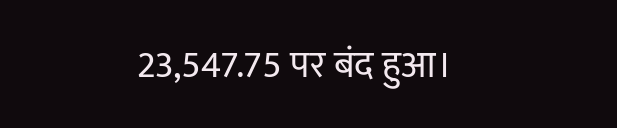23,547.75 पर बंद हुआ।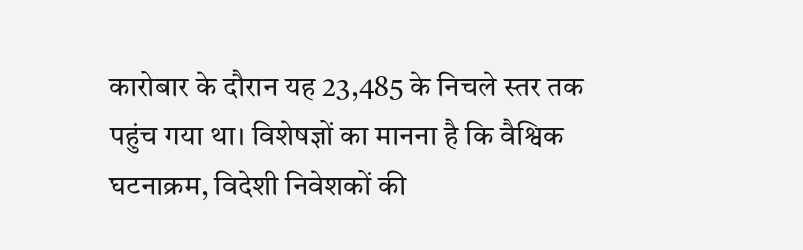कारोबार के दौरान यह 23,485 के निचले स्तर तक पहुंच गया था। विशेषज्ञों का मानना है कि वैश्विक घटनाक्रम, विदेशी निवेशकों की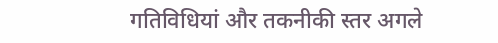गतिविधियां और तकनीकी स्तर अगले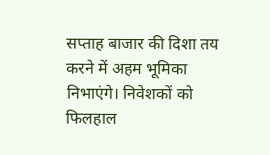सप्ताह बाजार की दिशा तय करने में अहम भूमिका निभाएंगे। निवेशकों को फिलहाल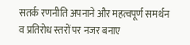सतर्क रणनीति अपनाने और महत्वपूर्ण समर्थन व प्रतिरोध स्तरों पर नजर बनाए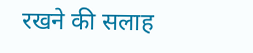रखने की सलाह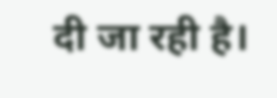दी जा रही है।